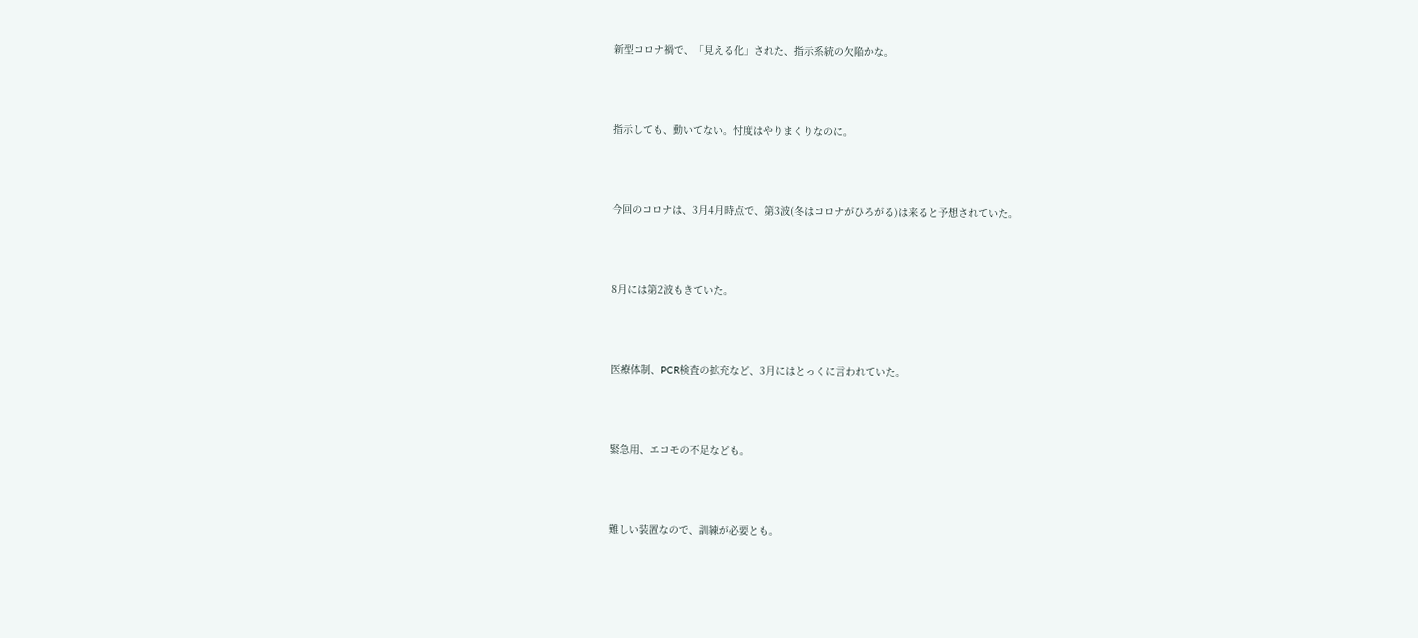新型コロナ禍で、「見える化」された、指示系統の欠陥かな。



指示しても、動いてない。忖度はやりまくりなのに。



今回のコロナは、3月4月時点で、第3波(冬はコロナがひろがる)は来ると予想されていた。



8月には第2波もきていた。



医療体制、PCR検査の拡充など、3月にはとっくに言われていた。



緊急用、エコモの不足なども。



難しい装置なので、訓練が必要とも。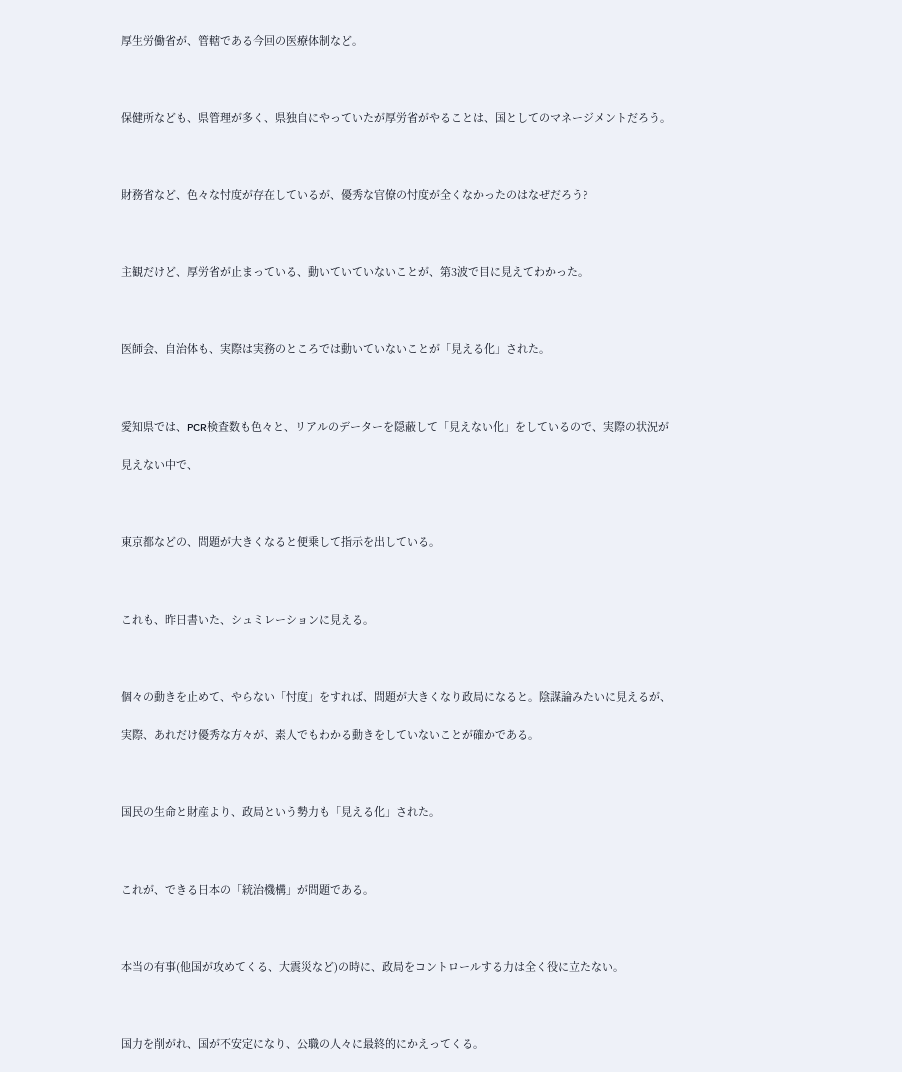厚生労働省が、管轄である今回の医療体制など。



保健所なども、県管理が多く、県独自にやっていたが厚労省がやることは、国としてのマネージメントだろう。



財務省など、色々な忖度が存在しているが、優秀な官僚の忖度が全くなかったのはなぜだろう?



主観だけど、厚労省が止まっている、動いていていないことが、第3波で目に見えてわかった。



医師会、自治体も、実際は実務のところでは動いていないことが「見える化」された。



愛知県では、PCR検査数も色々と、リアルのデーターを隠蔽して「見えない化」をしているので、実際の状況が

見えない中で、



東京都などの、問題が大きくなると便乗して指示を出している。



これも、昨日書いた、シュミレーションに見える。



個々の動きを止めて、やらない「忖度」をすれば、問題が大きくなり政局になると。陰謀論みたいに見えるが、

実際、あれだけ優秀な方々が、素人でもわかる動きをしていないことが確かである。



国民の生命と財産より、政局という勢力も「見える化」された。



これが、できる日本の「統治機構」が問題である。



本当の有事(他国が攻めてくる、大震災など)の時に、政局をコントロールする力は全く役に立たない。



国力を削がれ、国が不安定になり、公職の人々に最終的にかえってくる。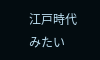江戸時代みたい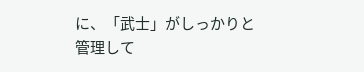に、「武士」がしっかりと管理して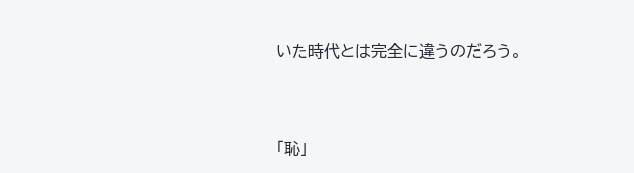いた時代とは完全に違うのだろう。



「恥」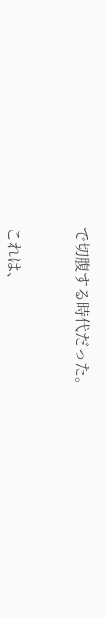で切腹する時代だった。



これは、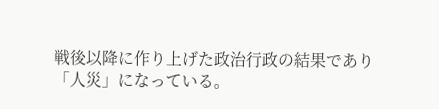戦後以降に作り上げた政治行政の結果であり「人災」になっている。